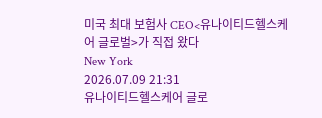미국 최대 보험사 CEO<유나이티드헬스케어 글로벌>가 직접 왔다
New York
2026.07.09 21:31
유나이티드헬스케어 글로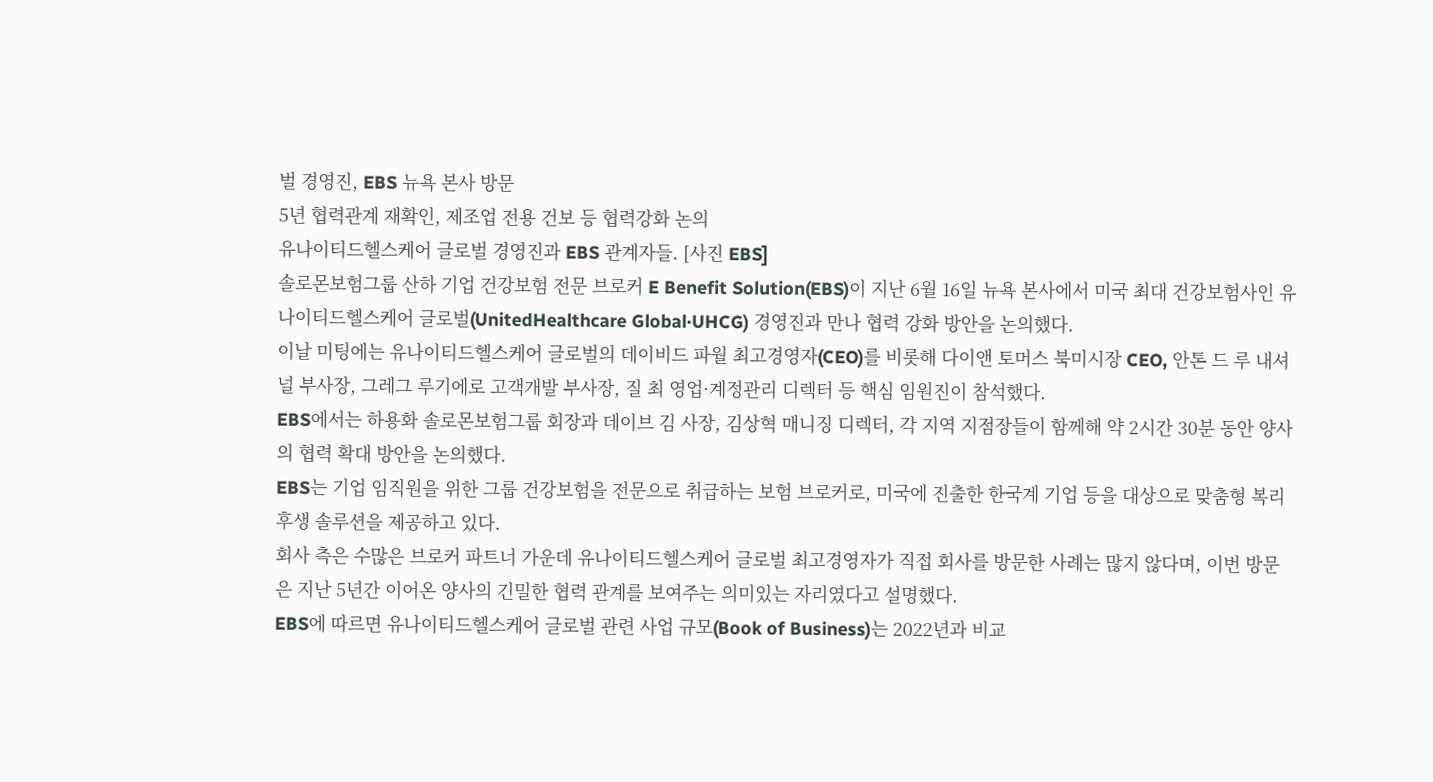벌 경영진, EBS 뉴욕 본사 방문
5년 협력관계 재확인, 제조업 전용 건보 등 협력강화 논의
유나이티드헬스케어 글로벌 경영진과 EBS 관계자들. [사진 EBS]
솔로몬보험그룹 산하 기업 건강보험 전문 브로커 E Benefit Solution(EBS)이 지난 6월 16일 뉴욕 본사에서 미국 최대 건강보험사인 유나이티드헬스케어 글로벌(UnitedHealthcare Global·UHCG) 경영진과 만나 협력 강화 방안을 논의했다.
이날 미팅에는 유나이티드헬스케어 글로벌의 데이비드 파월 최고경영자(CEO)를 비롯해 다이앤 토머스 북미시장 CEO, 안톤 드 루 내셔널 부사장, 그레그 루기에로 고객개발 부사장, 질 최 영업·계정관리 디렉터 등 핵심 임원진이 참석했다.
EBS에서는 하용화 솔로몬보험그룹 회장과 데이브 김 사장, 김상혁 매니징 디렉터, 각 지역 지점장들이 함께해 약 2시간 30분 동안 양사의 협력 확대 방안을 논의했다.
EBS는 기업 임직원을 위한 그룹 건강보험을 전문으로 취급하는 보험 브로커로, 미국에 진출한 한국계 기업 등을 대상으로 맞춤형 복리후생 솔루션을 제공하고 있다.
회사 측은 수많은 브로커 파트너 가운데 유나이티드헬스케어 글로벌 최고경영자가 직접 회사를 방문한 사례는 많지 않다며, 이번 방문은 지난 5년간 이어온 양사의 긴밀한 협력 관계를 보여주는 의미있는 자리였다고 설명했다.
EBS에 따르면 유나이티드헬스케어 글로벌 관련 사업 규모(Book of Business)는 2022년과 비교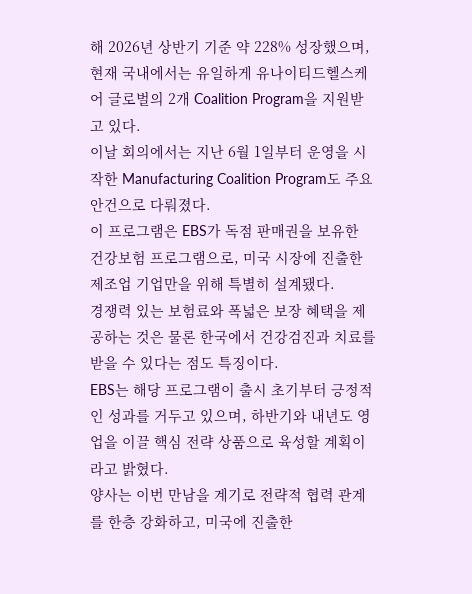해 2026년 상반기 기준 약 228% 성장했으며, 현재 국내에서는 유일하게 유나이티드헬스케어 글로벌의 2개 Coalition Program을 지원받고 있다.
이날 회의에서는 지난 6월 1일부터 운영을 시작한 Manufacturing Coalition Program도 주요 안건으로 다뤄졌다.
이 프로그램은 EBS가 독점 판매권을 보유한 건강보험 프로그램으로, 미국 시장에 진출한 제조업 기업만을 위해 특별히 설계됐다.
경쟁력 있는 보험료와 폭넓은 보장 혜택을 제공하는 것은 물론 한국에서 건강검진과 치료를 받을 수 있다는 점도 특징이다.
EBS는 해당 프로그램이 출시 초기부터 긍정적인 성과를 거두고 있으며, 하반기와 내년도 영업을 이끌 핵심 전략 상품으로 육성할 계획이라고 밝혔다.
양사는 이번 만남을 계기로 전략적 협력 관계를 한층 강화하고, 미국에 진출한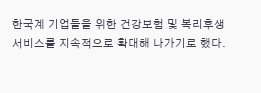한국계 기업들을 위한 건강보험 및 복리후생 서비스를 지속적으로 확대해 나가기로 했다.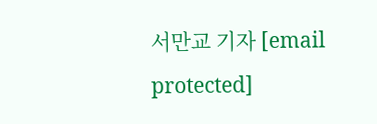서만교 기자 [email protected]